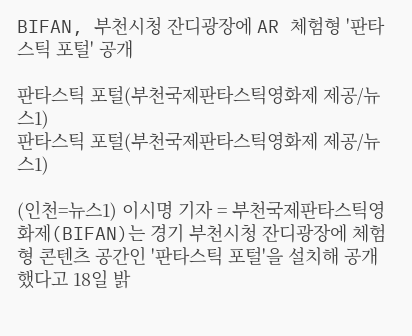BIFAN, 부천시청 잔디광장에 AR 체험형 '판타스틱 포털' 공개

판타스틱 포털(부천국제판타스틱영화제 제공/뉴스1)
판타스틱 포털(부천국제판타스틱영화제 제공/뉴스1)

(인천=뉴스1) 이시명 기자 = 부천국제판타스틱영화제(BIFAN)는 경기 부천시청 잔디광장에 체험형 콘텐츠 공간인 '판타스틱 포털'을 설치해 공개했다고 18일 밝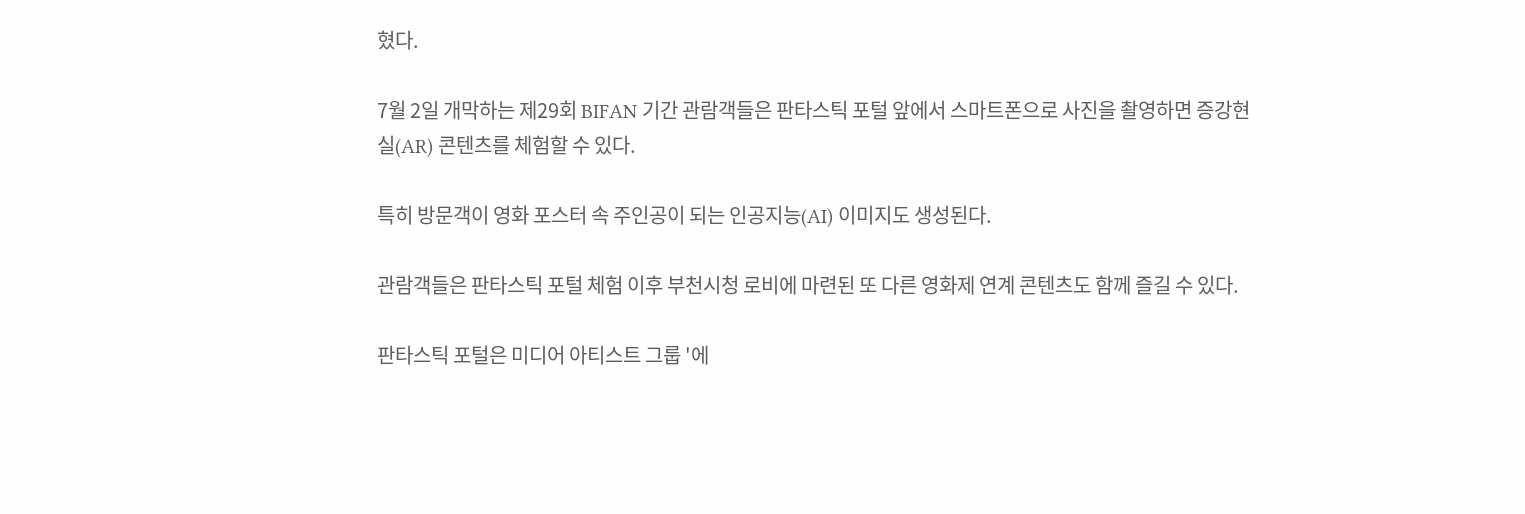혔다.

7월 2일 개막하는 제29회 BIFAN 기간 관람객들은 판타스틱 포털 앞에서 스마트폰으로 사진을 촬영하면 증강현실(AR) 콘텐츠를 체험할 수 있다.

특히 방문객이 영화 포스터 속 주인공이 되는 인공지능(AI) 이미지도 생성된다.

관람객들은 판타스틱 포털 체험 이후 부천시청 로비에 마련된 또 다른 영화제 연계 콘텐츠도 함께 즐길 수 있다.

판타스틱 포털은 미디어 아티스트 그룹 '에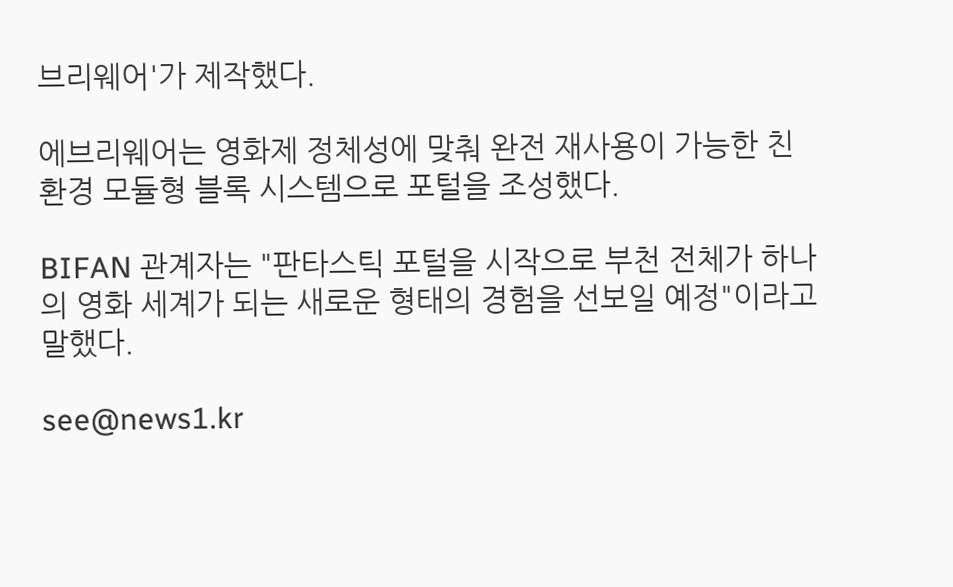브리웨어'가 제작했다.

에브리웨어는 영화제 정체성에 맞춰 완전 재사용이 가능한 친환경 모듈형 블록 시스템으로 포털을 조성했다.

BIFAN 관계자는 "판타스틱 포털을 시작으로 부천 전체가 하나의 영화 세계가 되는 새로운 형태의 경험을 선보일 예정"이라고 말했다.

see@news1.kr